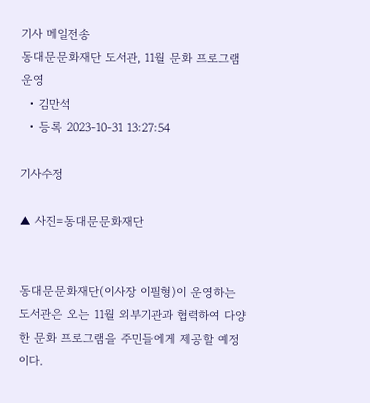기사 메일전송
동대문문화재단 도서관, 11월 문화 프로그램 운영
  • 김만석
  • 등록 2023-10-31 13:27:54

기사수정

▲ 사진=동대문문화재단


동대문문화재단(이사장 이필형)이 운영하는 도서관은 오는 11월 외부기관과 협력하여 다양한 문화 프로그램을 주민들에게 제공할 예정이다.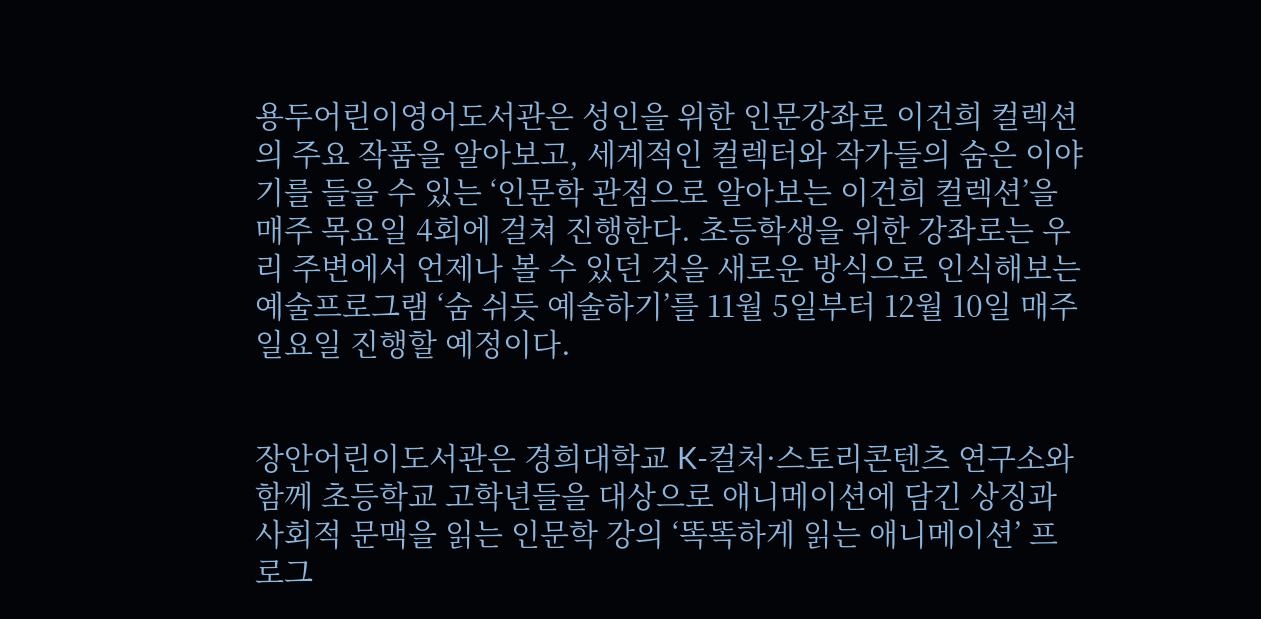용두어린이영어도서관은 성인을 위한 인문강좌로 이건희 컬렉션의 주요 작품을 알아보고, 세계적인 컬렉터와 작가들의 숨은 이야기를 들을 수 있는 ‘인문학 관점으로 알아보는 이건희 컬렉션’을 매주 목요일 4회에 걸쳐 진행한다. 초등학생을 위한 강좌로는 우리 주변에서 언제나 볼 수 있던 것을 새로운 방식으로 인식해보는 예술프로그램 ‘숨 쉬듯 예술하기’를 11월 5일부터 12월 10일 매주 일요일 진행할 예정이다.


장안어린이도서관은 경희대학교 K-컬처·스토리콘텐츠 연구소와 함께 초등학교 고학년들을 대상으로 애니메이션에 담긴 상징과 사회적 문맥을 읽는 인문학 강의 ‘똑똑하게 읽는 애니메이션’ 프로그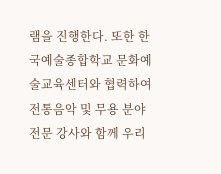램을 진행한다. 또한 한국예술종합학교 문화예술교육센터와 협력하여 전통음악 및 무용 분야 전문 강사와 함께 우리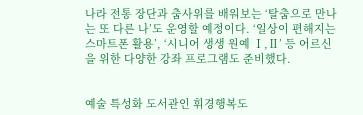나라 전통 장단과 춤사위를 배워보는 ‘탈춤으로 만나는 또 다른 나’도 운영할 예정이다. ‘일상이 편해지는 스마트폰 활용’, ‘시니어 생생 원예 Ⅰ,Ⅱ’ 등 어르신을 위한 다양한 강좌 프로그램도 준비했다.


예술 특성화 도서관인 휘경행복도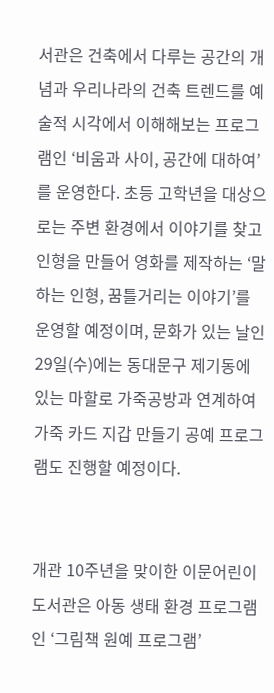서관은 건축에서 다루는 공간의 개념과 우리나라의 건축 트렌드를 예술적 시각에서 이해해보는 프로그램인 ‘비움과 사이, 공간에 대하여’를 운영한다. 초등 고학년을 대상으로는 주변 환경에서 이야기를 찾고 인형을 만들어 영화를 제작하는 ‘말하는 인형, 꿈틀거리는 이야기’를 운영할 예정이며, 문화가 있는 날인 29일(수)에는 동대문구 제기동에 있는 마할로 가죽공방과 연계하여 가죽 카드 지갑 만들기 공예 프로그램도 진행할 예정이다.


개관 10주년을 맞이한 이문어린이도서관은 아동 생태 환경 프로그램인 ‘그림책 원예 프로그램’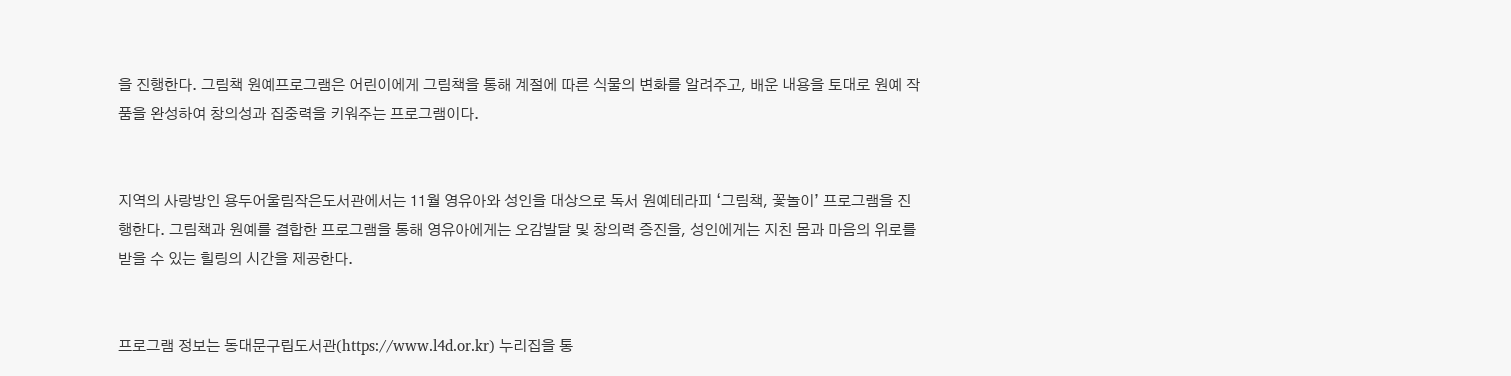을 진행한다. 그림책 원예프로그램은 어린이에게 그림책을 통해 계절에 따른 식물의 변화를 알려주고, 배운 내용을 토대로 원예 작품을 완성하여 창의성과 집중력을 키워주는 프로그램이다.


지역의 사랑방인 용두어울림작은도서관에서는 11월 영유아와 성인을 대상으로 독서 원예테라피 ‘그림책, 꽃놀이’ 프로그램을 진행한다. 그림책과 원예를 결합한 프로그램을 통해 영유아에게는 오감발달 및 창의력 증진을, 성인에게는 지친 몸과 마음의 위로를 받을 수 있는 힐링의 시간을 제공한다.


프로그램 정보는 동대문구립도서관(https://www.l4d.or.kr) 누리집을 통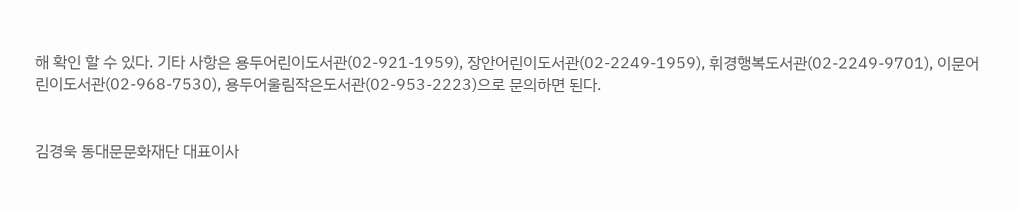해 확인 할 수 있다. 기타 사항은 용두어린이도서관(02-921-1959), 장안어린이도서관(02-2249-1959), 휘경행복도서관(02-2249-9701), 이문어린이도서관(02-968-7530), 용두어울림작은도서관(02-953-2223)으로 문의하면 된다.


김경욱 동대문문화재단 대표이사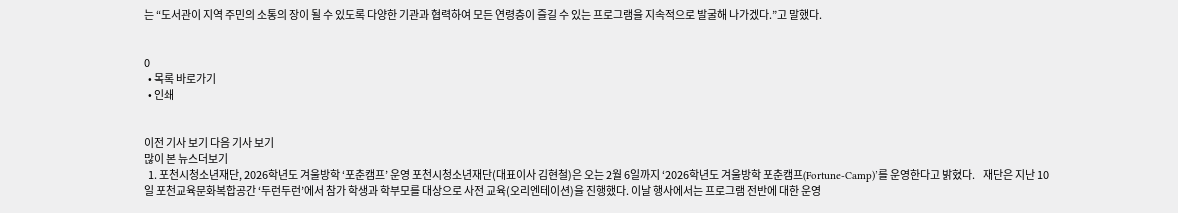는 “도서관이 지역 주민의 소통의 장이 될 수 있도록 다양한 기관과 협력하여 모든 연령층이 즐길 수 있는 프로그램을 지속적으로 발굴해 나가겠다.”고 말했다.


0
  • 목록 바로가기
  • 인쇄


이전 기사 보기 다음 기사 보기
많이 본 뉴스더보기
  1. 포천시청소년재단, 2026학년도 겨울방학 ‘포춘캠프’ 운영 포천시청소년재단(대표이사 김현철)은 오는 2월 6일까지 ‘2026학년도 겨울방학 포춘캠프(Fortune-Camp)’를 운영한다고 밝혔다.    재단은 지난 10일 포천교육문화복합공간 ‘두런두런’에서 참가 학생과 학부모를 대상으로 사전 교육(오리엔테이션)을 진행했다. 이날 행사에서는 프로그램 전반에 대한 운영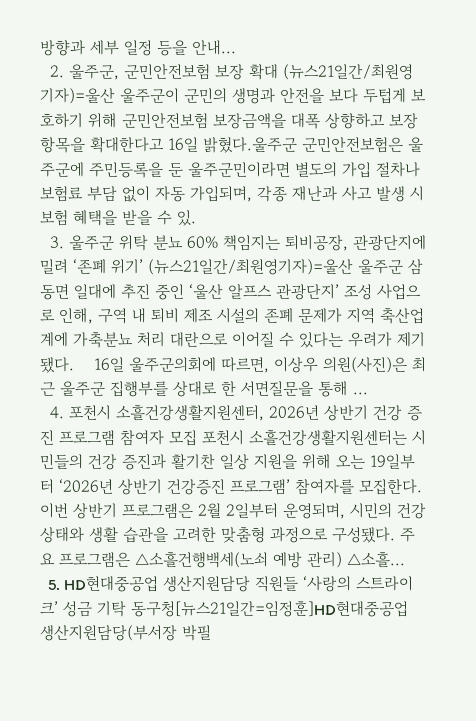방향과 세부 일정 등을 안내...
  2. 울주군, 군민안전보험 보장 확대 (뉴스21일간/최원영기자)=울산 울주군이 군민의 생명과 안전을 보다 두텁게 보호하기 위해 군민안전보험 보장금액을 대폭 상향하고 보장 항목을 확대한다고 16일 밝혔다.울주군 군민안전보험은 울주군에 주민등록을 둔 울주군민이라면 별도의 가입 절차나 보험료 부담 없이 자동 가입되며, 각종 재난과 사고 발생 시 보험 혜택을 받을 수 있.
  3. 울주군 위탁 분뇨 60% 책임지는 퇴비공장, 관광단지에 밀려 ‘존폐 위기’ (뉴스21일간/최원영기자)=울산 울주군 삼동면 일대에 추진 중인 ‘울산 알프스 관광단지’ 조성 사업으로 인해, 구역 내 퇴비 제조 시설의 존폐 문제가 지역 축산업계에 가축분뇨 처리 대란으로 이어질 수 있다는 우려가 제기됐다.    16일 울주군의회에 따르면, 이상우 의원(사진)은 최근 울주군 집행부를 상대로 한 서면질문을 통해 ...
  4. 포천시 소흘건강생활지원센터, 2026년 상반기 건강 증진 프로그램 참여자 모집 포천시 소흘건강생활지원센터는 시민들의 건강 증진과 활기찬 일상 지원을 위해 오는 19일부터 ‘2026년 상반기 건강증진 프로그램’ 참여자를 모집한다.    이번 상반기 프로그램은 2월 2일부터 운영되며, 시민의 건강 상태와 생활 습관을 고려한 맞춤형 과정으로 구성됐다. 주요 프로그램은 △소흘건행백세(노쇠 예방 관리) △소흘...
  5. HD현대중공업 생산지원담당 직원들 ‘사랑의 스트라이크’ 성금 기탁 동구청[뉴스21일간=임정훈]HD현대중공업 생산지원담당(부서장 박필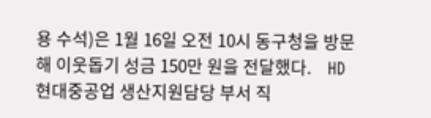용 수석)은 1월 16일 오전 10시 동구청을 방문해 이웃돕기 성금 150만 원을 전달했다.    HD현대중공업 생산지원담당 부서 직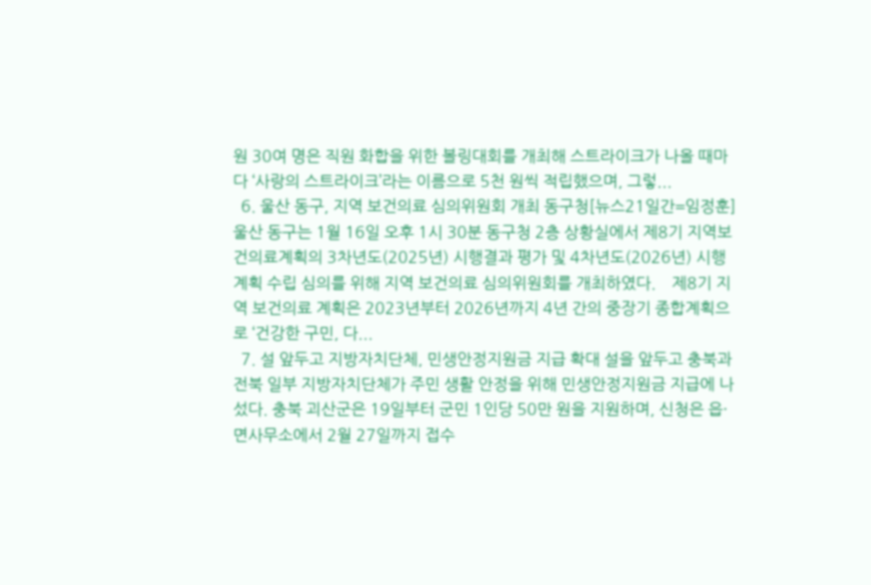원 30여 명은 직원 화합을 위한 볼링대회를 개최해 스트라이크가 나올 때마다 ‘사랑의 스트라이크’라는 이름으로 5천 원씩 적립했으며, 그렇...
  6. 울산 동구, 지역 보건의료 심의위원회 개최 동구청[뉴스21일간=임정훈]울산 동구는 1월 16일 오후 1시 30분 동구청 2층 상황실에서 제8기 지역보건의료계획의 3차년도(2025년) 시행결과 평가 및 4차년도(2026년) 시행계획 수립 심의를 위해 지역 보건의료 심의위원회를 개최하였다.    제8기 지역 보건의료 계획은 2023년부터 2026년까지 4년 간의 중장기 종합계획으로 ‘건강한 구민, 다...
  7. 설 앞두고 지방자치단체, 민생안정지원금 지급 확대 설을 앞두고 충북과 전북 일부 지방자치단체가 주민 생활 안정을 위해 민생안정지원금 지급에 나섰다. 충북 괴산군은 19일부터 군민 1인당 50만 원을 지원하며, 신청은 읍·면사무소에서 2월 27일까지 접수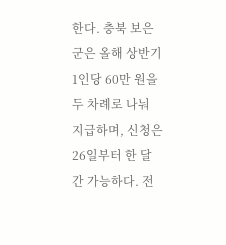한다. 충북 보은군은 올해 상반기 1인당 60만 원을 두 차례로 나눠 지급하며, 신청은 26일부터 한 달간 가능하다. 전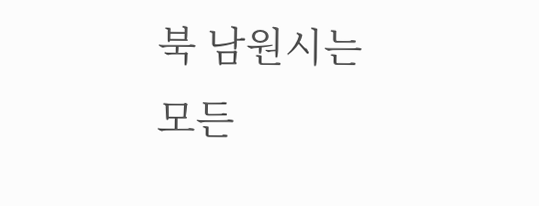북 남원시는 모든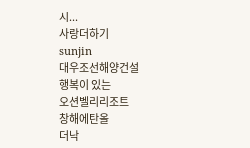시...
사랑더하기
sunjin
대우조선해양건설
행복이 있는
오션벨리리조트
창해에탄올
더낙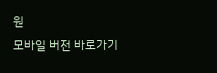원
모바일 버전 바로가기